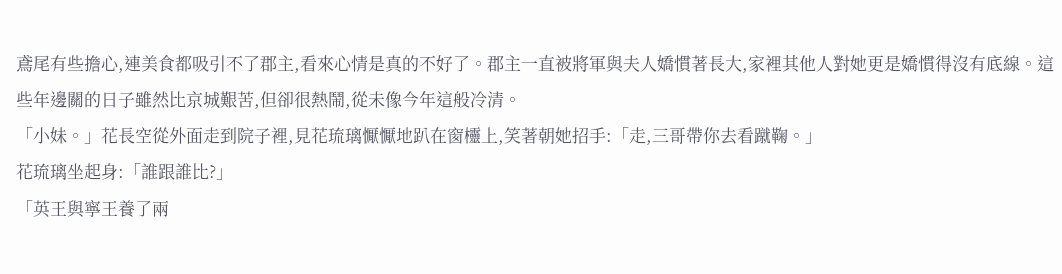鳶尾有些擔心,連美食都吸引不了郡主,看來心情是真的不好了。郡主一直被將軍與夫人嬌慣著長大,家裡其他人對她更是嬌慣得沒有底線。這些年邊關的日子雖然比京城艱苦,但卻很熱鬧,從未像今年這般冷清。
「小妹。」花長空從外面走到院子裡,見花琉璃懨懨地趴在窗欞上,笑著朝她招手:「走,三哥帶你去看蹴鞠。」
花琉璃坐起身:「誰跟誰比?」
「英王與寧王養了兩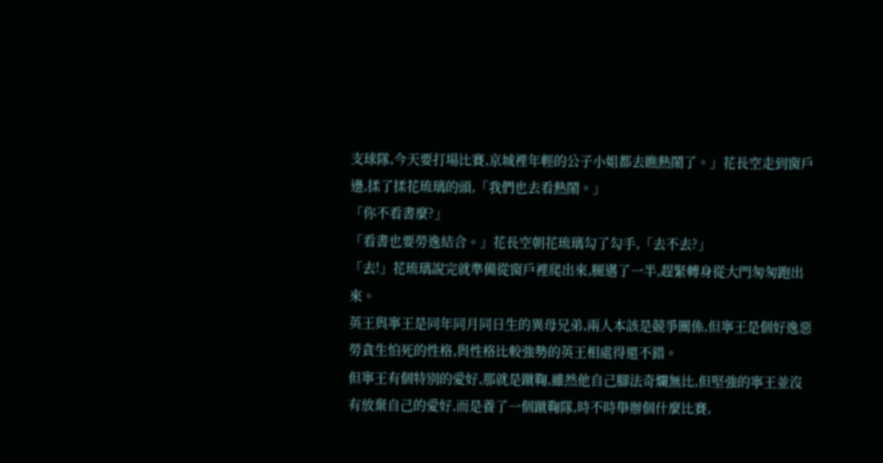支球隊,今天要打場比賽,京城裡年輕的公子小姐都去瞧熱鬧了。」花長空走到窗戶邊,揉了揉花琉璃的頭,「我們也去看熱鬧。」
「你不看書麼?」
「看書也要勞逸結合。」花長空朝花琉璃勾了勾手,「去不去?」
「去!」花琉璃說完就準備從窗戶裡爬出來,腿邁了一半,趕緊轉身從大門匆匆跑出來。
英王與寧王是同年同月同日生的異母兄弟,兩人本該是競爭關係,但寧王是個好逸惡勞貪生怕死的性格,與性格比較強勢的英王相處得還不錯。
但寧王有個特別的愛好,那就是蹴鞠,雖然他自己腳法奇爛無比,但堅強的寧王並沒有放棄自己的愛好,而是養了一個蹴鞠隊,時不時舉辦個什麼比賽,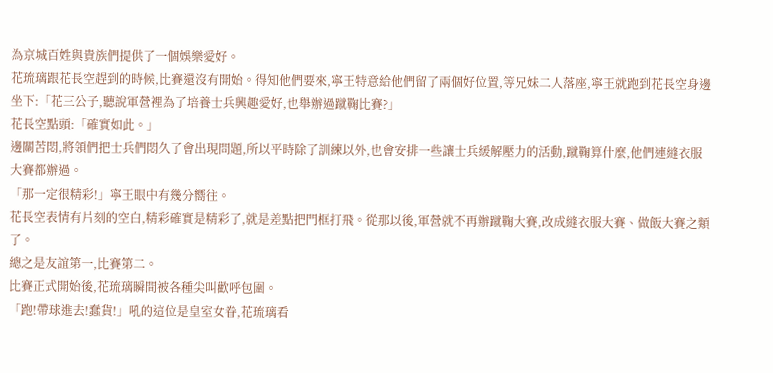為京城百姓與貴族們提供了一個娛樂愛好。
花琉璃跟花長空趕到的時候,比賽還沒有開始。得知他們要來,寧王特意給他們留了兩個好位置,等兄妹二人落座,寧王就跑到花長空身邊坐下:「花三公子,聽說軍營裡為了培養士兵興趣愛好,也舉辦過蹴鞠比賽?」
花長空點頭:「確實如此。」
邊關苦悶,將領們把士兵們悶久了會出現問題,所以平時除了訓練以外,也會安排一些讓士兵緩解壓力的活動,蹴鞠算什麼,他們連縫衣服大賽都辦過。
「那一定很精彩!」寧王眼中有幾分嚮往。
花長空表情有片刻的空白,精彩確實是精彩了,就是差點把門框打飛。從那以後,軍營就不再辦蹴鞠大賽,改成縫衣服大賽、做飯大賽之類了。
總之是友誼第一,比賽第二。
比賽正式開始後,花琉璃瞬間被各種尖叫歡呼包圍。
「跑!帶球進去!蠢貨!」吼的這位是皇室女眷,花琉璃看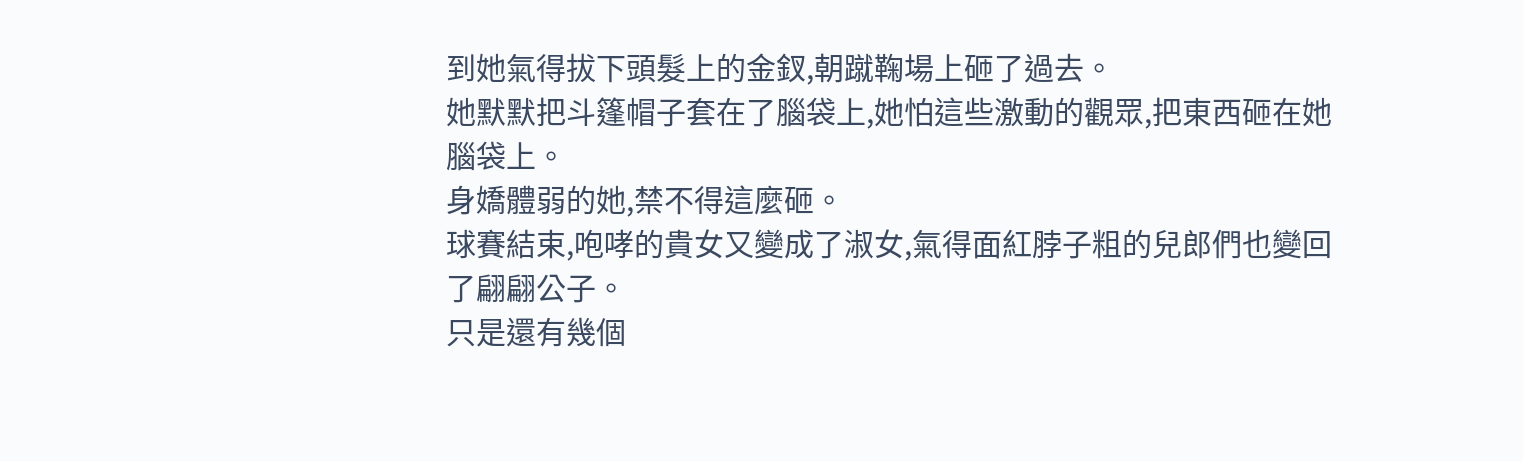到她氣得拔下頭髮上的金釵,朝蹴鞠場上砸了過去。
她默默把斗篷帽子套在了腦袋上,她怕這些激動的觀眾,把東西砸在她腦袋上。
身嬌體弱的她,禁不得這麼砸。
球賽結束,咆哮的貴女又變成了淑女,氣得面紅脖子粗的兒郎們也變回了翩翩公子。
只是還有幾個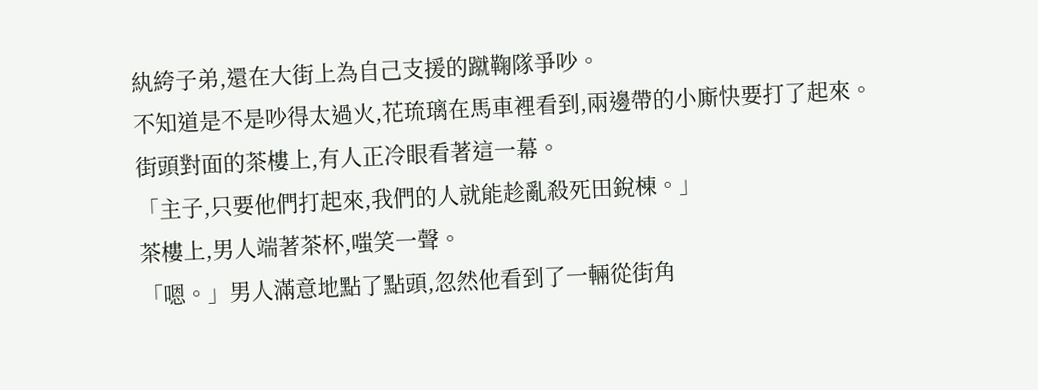紈絝子弟,還在大街上為自己支援的蹴鞠隊爭吵。
不知道是不是吵得太過火,花琉璃在馬車裡看到,兩邊帶的小廝快要打了起來。
街頭對面的茶樓上,有人正冷眼看著這一幕。
「主子,只要他們打起來,我們的人就能趁亂殺死田銳棟。」
茶樓上,男人端著茶杯,嗤笑一聲。
「嗯。」男人滿意地點了點頭,忽然他看到了一輛從街角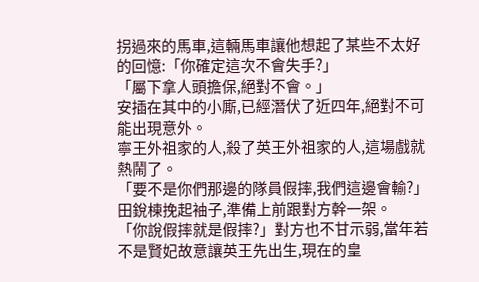拐過來的馬車,這輛馬車讓他想起了某些不太好的回憶:「你確定這次不會失手?」
「屬下拿人頭擔保,絕對不會。」
安插在其中的小廝,已經潛伏了近四年,絕對不可能出現意外。
寧王外祖家的人,殺了英王外祖家的人,這場戲就熱鬧了。
「要不是你們那邊的隊員假摔,我們這邊會輸?」田銳棟挽起袖子,準備上前跟對方幹一架。
「你說假摔就是假摔?」對方也不甘示弱,當年若不是賢妃故意讓英王先出生,現在的皇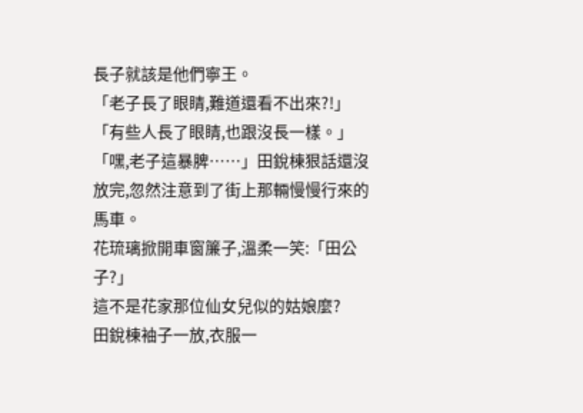長子就該是他們寧王。
「老子長了眼睛,難道還看不出來?!」
「有些人長了眼睛,也跟沒長一樣。」
「嘿,老子這暴脾……」田銳棟狠話還沒放完,忽然注意到了街上那輛慢慢行來的馬車。
花琉璃掀開車窗簾子,溫柔一笑:「田公子?」
這不是花家那位仙女兒似的姑娘麼?
田銳棟袖子一放,衣服一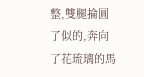整,雙腿掄圓了似的,奔向了花琉璃的馬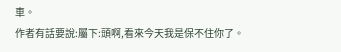車。
作者有話要說:屬下:頭啊,看來今天我是保不住你了。